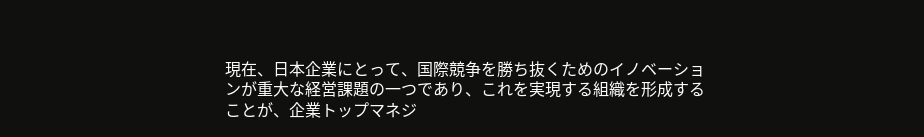現在、日本企業にとって、国際競争を勝ち抜くためのイノベーションが重大な経営課題の一つであり、これを実現する組織を形成することが、企業トップマネジ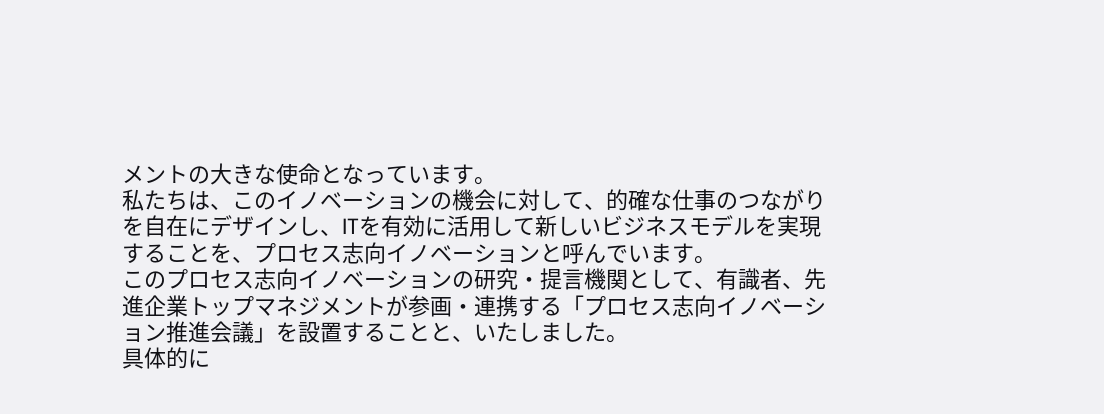メントの大きな使命となっています。
私たちは、このイノベーションの機会に対して、的確な仕事のつながりを自在にデザインし、ITを有効に活用して新しいビジネスモデルを実現することを、プロセス志向イノベーションと呼んでいます。
このプロセス志向イノベーションの研究・提言機関として、有識者、先進企業トップマネジメントが参画・連携する「プロセス志向イノベーション推進会議」を設置することと、いたしました。
具体的に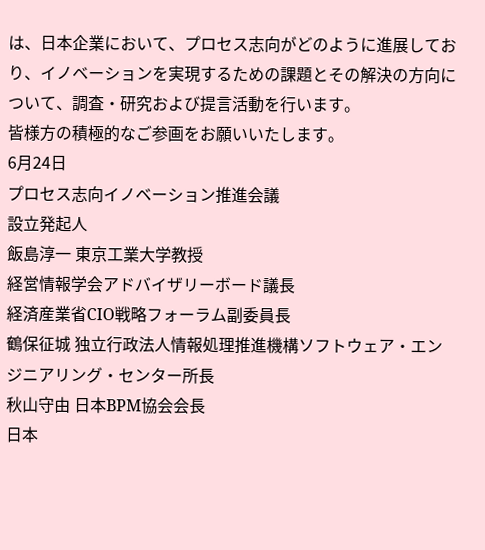は、日本企業において、プロセス志向がどのように進展しており、イノベーションを実現するための課題とその解決の方向について、調査・研究および提言活動を行います。
皆様方の積極的なご参画をお願いいたします。
6月24日
プロセス志向イノベーション推進会議
設立発起人
飯島淳一 東京工業大学教授
経営情報学会アドバイザリーボード議長
経済産業省CIO戦略フォーラム副委員長
鶴保征城 独立行政法人情報処理推進機構ソフトウェア・エンジニアリング・センター所長
秋山守由 日本BPM協会会長
日本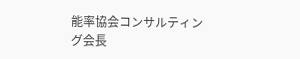能率協会コンサルティング会長